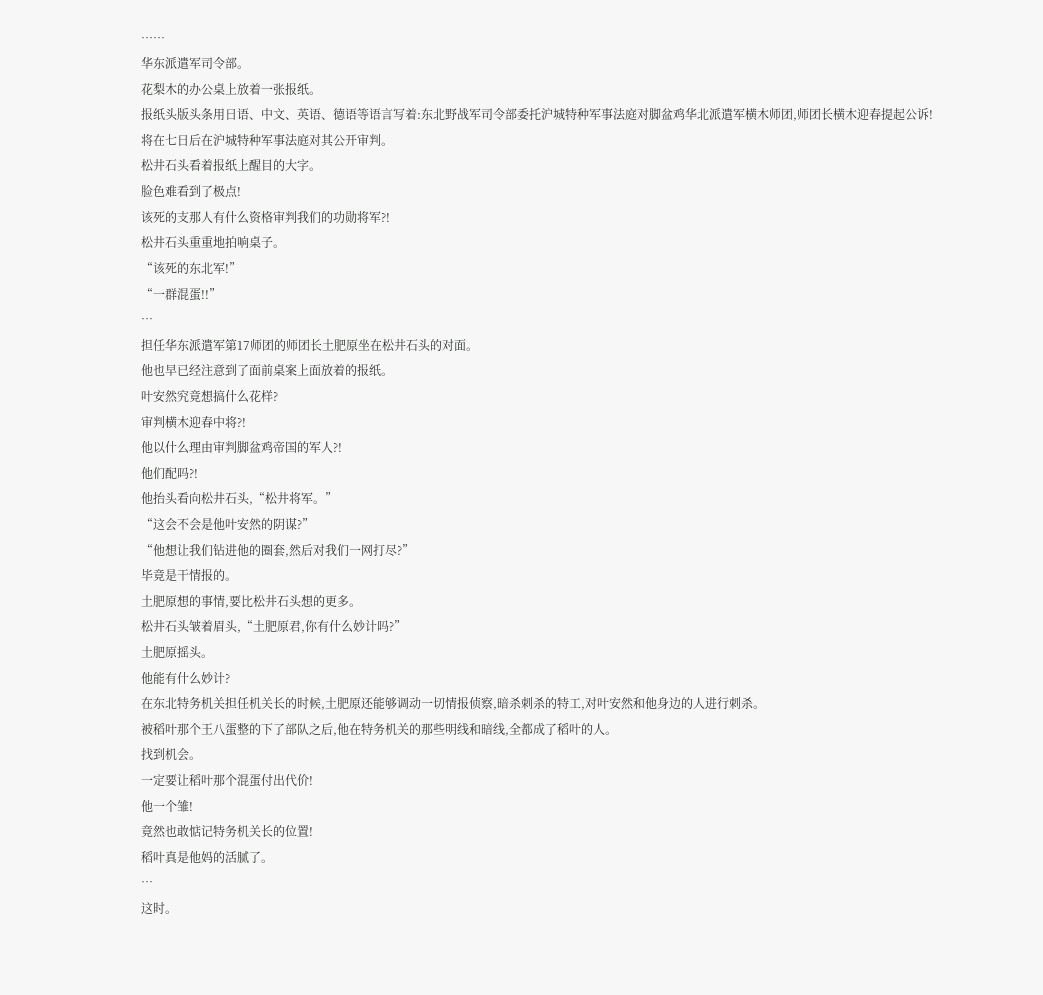……
华东派遣军司令部。
花梨木的办公桌上放着一张报纸。
报纸头版头条用日语、中文、英语、德语等语言写着:东北野战军司令部委托沪城特种军事法庭对脚盆鸡华北派遣军横木师团,师团长横木迎春提起公诉!
将在七日后在沪城特种军事法庭对其公开审判。
松井石头看着报纸上醒目的大字。
脸色难看到了极点!
该死的支那人有什么资格审判我们的功勋将军?!
松井石头重重地拍响桌子。
“该死的东北军!”
“一群混蛋!!”
…
担任华东派遣军第17师团的师团长土肥原坐在松井石头的对面。
他也早已经注意到了面前桌案上面放着的报纸。
叶安然究竟想搞什么花样?
审判横木迎春中将?!
他以什么理由审判脚盆鸡帝国的军人?!
他们配吗?!
他抬头看向松井石头,“松井将军。”
“这会不会是他叶安然的阴谋?”
“他想让我们钻进他的圈套,然后对我们一网打尽?”
毕竟是干情报的。
土肥原想的事情,要比松井石头想的更多。
松井石头皱着眉头,“土肥原君,你有什么妙计吗?”
土肥原摇头。
他能有什么妙计?
在东北特务机关担任机关长的时候,土肥原还能够调动一切情报侦察,暗杀刺杀的特工,对叶安然和他身边的人进行刺杀。
被稻叶那个王八蛋整的下了部队之后,他在特务机关的那些明线和暗线,全都成了稻叶的人。
找到机会。
一定要让稻叶那个混蛋付出代价!
他一个雏!
竟然也敢惦记特务机关长的位置!
稻叶真是他妈的活腻了。
…
这时。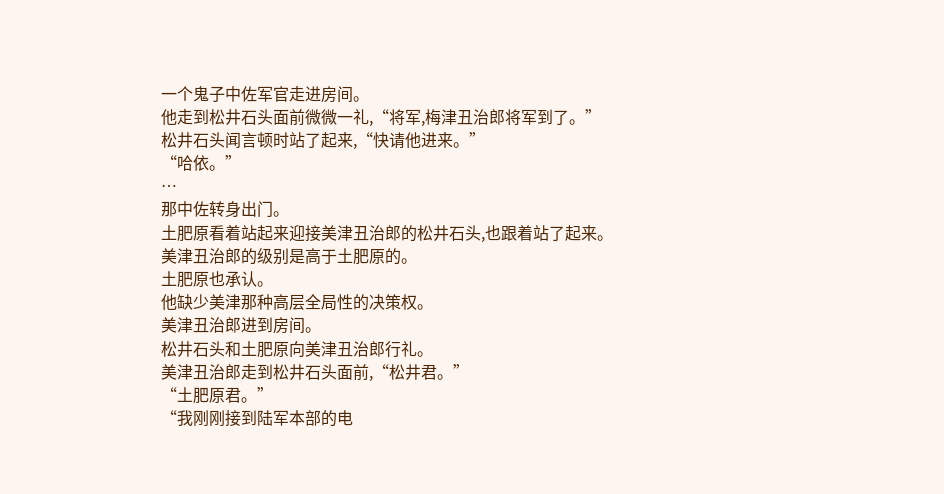一个鬼子中佐军官走进房间。
他走到松井石头面前微微一礼,“将军,梅津丑治郎将军到了。”
松井石头闻言顿时站了起来,“快请他进来。”
“哈依。”
…
那中佐转身出门。
土肥原看着站起来迎接美津丑治郎的松井石头,也跟着站了起来。
美津丑治郎的级别是高于土肥原的。
土肥原也承认。
他缺少美津那种高层全局性的决策权。
美津丑治郎进到房间。
松井石头和土肥原向美津丑治郎行礼。
美津丑治郎走到松井石头面前,“松井君。”
“土肥原君。”
“我刚刚接到陆军本部的电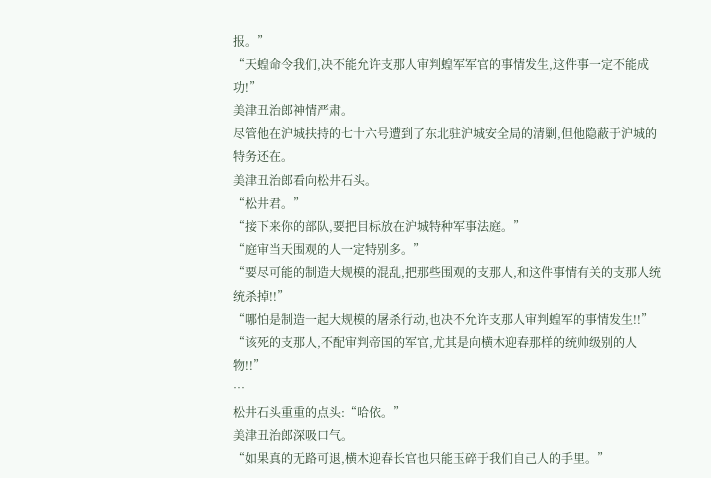报。”
“天蝗命令我们,决不能允许支那人审判蝗军军官的事情发生,这件事一定不能成功!”
美津丑治郎神情严肃。
尽管他在沪城扶持的七十六号遭到了东北驻沪城安全局的清剿,但他隐蔽于沪城的特务还在。
美津丑治郎看向松井石头。
“松井君。”
“接下来你的部队,要把目标放在沪城特种军事法庭。”
“庭审当天围观的人一定特别多。”
“要尽可能的制造大规模的混乱,把那些围观的支那人,和这件事情有关的支那人统统杀掉!!”
“哪怕是制造一起大规模的屠杀行动,也决不允许支那人审判蝗军的事情发生!!”
“该死的支那人,不配审判帝国的军官,尤其是向横木迎春那样的统帅级别的人物!!”
…
松井石头重重的点头:“哈依。”
美津丑治郎深吸口气。
“如果真的无路可退,横木迎春长官也只能玉碎于我们自己人的手里。”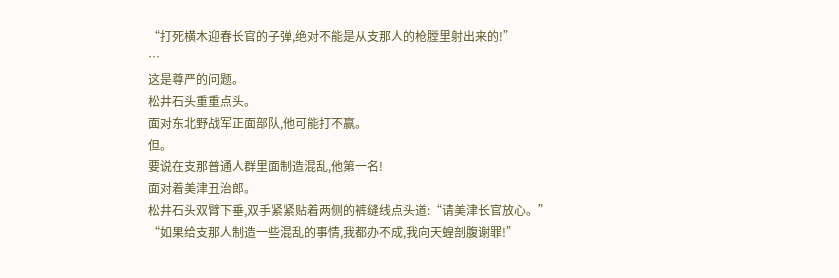“打死横木迎春长官的子弹,绝对不能是从支那人的枪膛里射出来的!”
…
这是尊严的问题。
松井石头重重点头。
面对东北野战军正面部队,他可能打不赢。
但。
要说在支那普通人群里面制造混乱,他第一名!
面对着美津丑治郎。
松井石头双臂下垂,双手紧紧贴着两侧的裤缝线点头道:“请美津长官放心。”
“如果给支那人制造一些混乱的事情,我都办不成,我向天蝗剖腹谢罪!”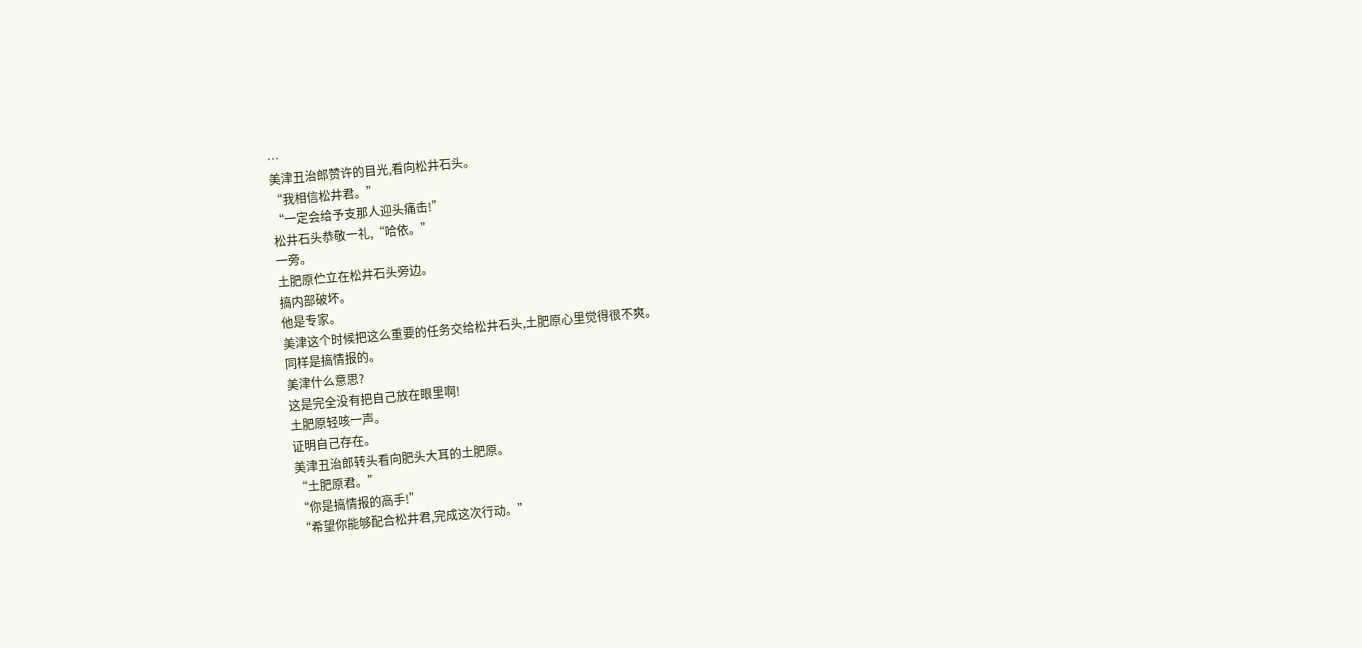…
美津丑治郎赞许的目光,看向松井石头。
“我相信松井君。”
“一定会给予支那人迎头痛击!”
松井石头恭敬一礼,“哈依。”
一旁。
土肥原伫立在松井石头旁边。
搞内部破坏。
他是专家。
美津这个时候把这么重要的任务交给松井石头,土肥原心里觉得很不爽。
同样是搞情报的。
美津什么意思?
这是完全没有把自己放在眼里啊!
土肥原轻咳一声。
证明自己存在。
美津丑治郎转头看向肥头大耳的土肥原。
“土肥原君。”
“你是搞情报的高手!”
“希望你能够配合松井君,完成这次行动。”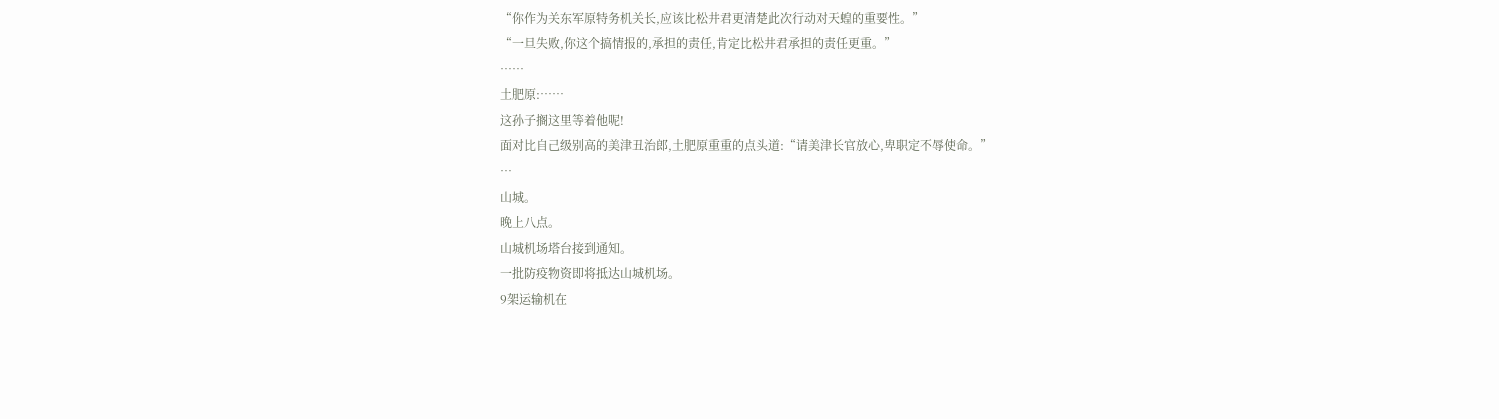“你作为关东军原特务机关长,应该比松井君更清楚此次行动对天蝗的重要性。”
“一旦失败,你这个搞情报的,承担的责任,肯定比松井君承担的责任更重。”
……
土肥原:……
这孙子搁这里等着他呢!
面对比自己级别高的美津丑治郎,土肥原重重的点头道:“请美津长官放心,卑职定不辱使命。”
…
山城。
晚上八点。
山城机场塔台接到通知。
一批防疫物资即将抵达山城机场。
9架运输机在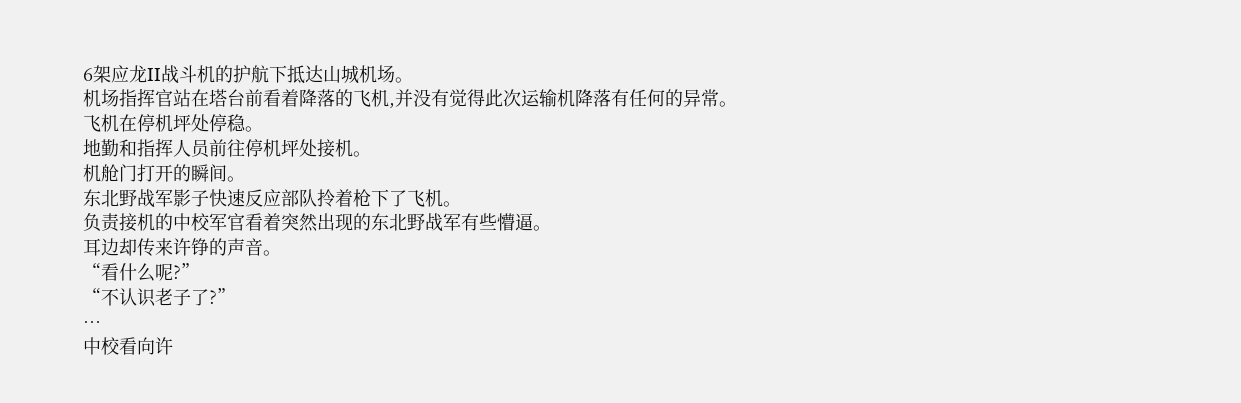6架应龙II战斗机的护航下抵达山城机场。
机场指挥官站在塔台前看着降落的飞机,并没有觉得此次运输机降落有任何的异常。
飞机在停机坪处停稳。
地勤和指挥人员前往停机坪处接机。
机舱门打开的瞬间。
东北野战军影子快速反应部队拎着枪下了飞机。
负责接机的中校军官看着突然出现的东北野战军有些懵逼。
耳边却传来许铮的声音。
“看什么呢?”
“不认识老子了?”
…
中校看向许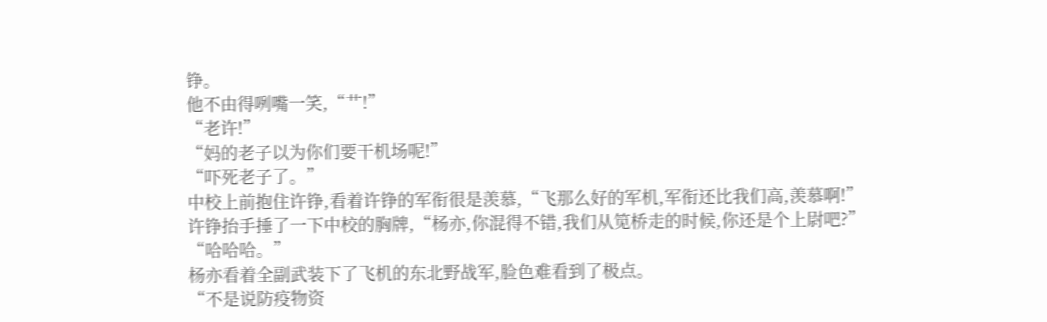铮。
他不由得咧嘴一笑,“艹!”
“老许!”
“妈的老子以为你们要干机场呢!”
“吓死老子了。”
中校上前抱住许铮,看着许铮的军衔很是羡慕,“飞那么好的军机,军衔还比我们高,羡慕啊!”
许铮抬手捶了一下中校的胸牌,“杨亦,你混得不错,我们从笕桥走的时候,你还是个上尉吧?”
“哈哈哈。”
杨亦看着全副武装下了飞机的东北野战军,脸色难看到了极点。
“不是说防疫物资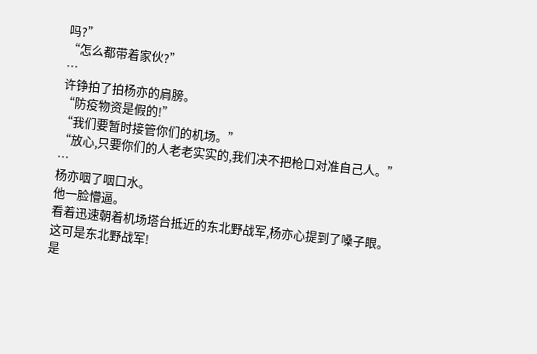吗?”
“怎么都带着家伙?”
…
许铮拍了拍杨亦的肩膀。
“防疫物资是假的!”
“我们要暂时接管你们的机场。”
“放心,只要你们的人老老实实的,我们决不把枪口对准自己人。”
…
杨亦咽了咽口水。
他一脸懵逼。
看着迅速朝着机场塔台抵近的东北野战军,杨亦心提到了嗓子眼。
这可是东北野战军!
是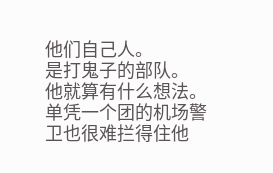他们自己人。
是打鬼子的部队。
他就算有什么想法。
单凭一个团的机场警卫也很难拦得住他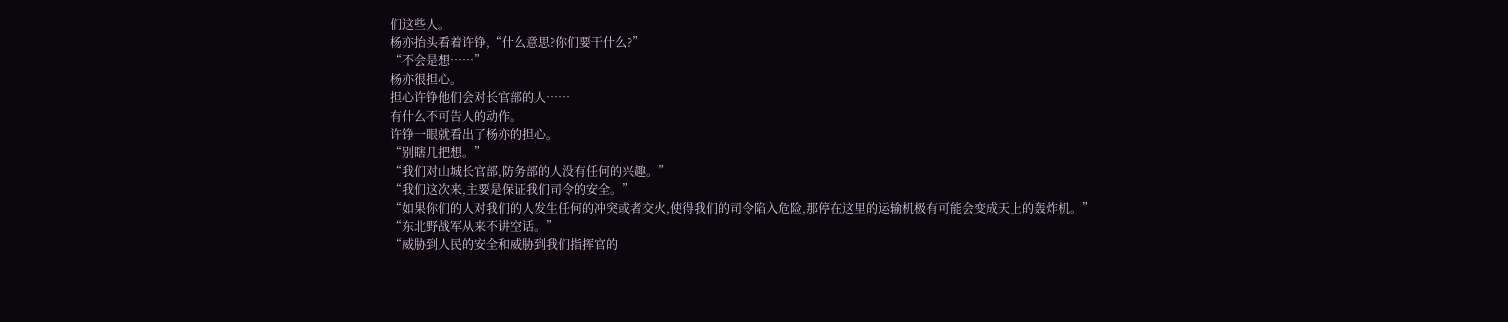们这些人。
杨亦抬头看着许铮,“什么意思?你们要干什么?”
“不会是想……”
杨亦很担心。
担心许铮他们会对长官部的人……
有什么不可告人的动作。
许铮一眼就看出了杨亦的担心。
“别瞎几把想。”
“我们对山城长官部,防务部的人没有任何的兴趣。”
“我们这次来,主要是保证我们司令的安全。”
“如果你们的人对我们的人发生任何的冲突或者交火,使得我们的司令陷入危险,那停在这里的运输机极有可能会变成天上的轰炸机。”
“东北野战军从来不讲空话。”
“威胁到人民的安全和威胁到我们指挥官的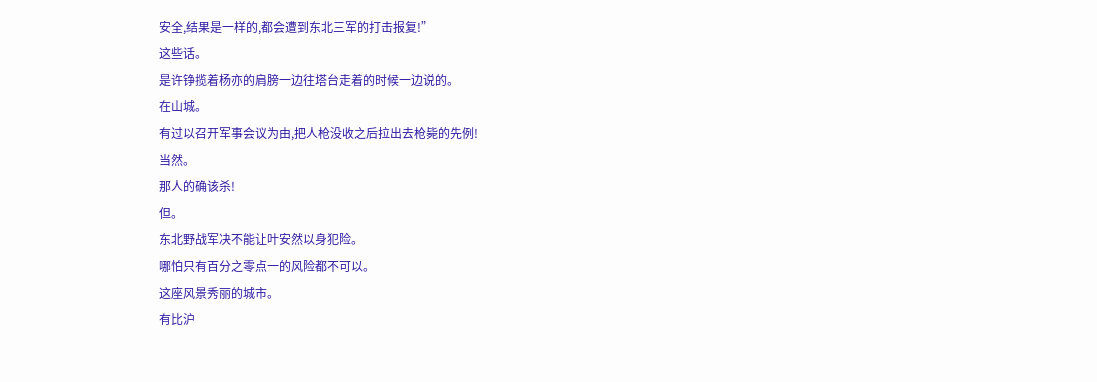安全,结果是一样的,都会遭到东北三军的打击报复!”
这些话。
是许铮揽着杨亦的肩膀一边往塔台走着的时候一边说的。
在山城。
有过以召开军事会议为由,把人枪没收之后拉出去枪毙的先例!
当然。
那人的确该杀!
但。
东北野战军决不能让叶安然以身犯险。
哪怕只有百分之零点一的风险都不可以。
这座风景秀丽的城市。
有比沪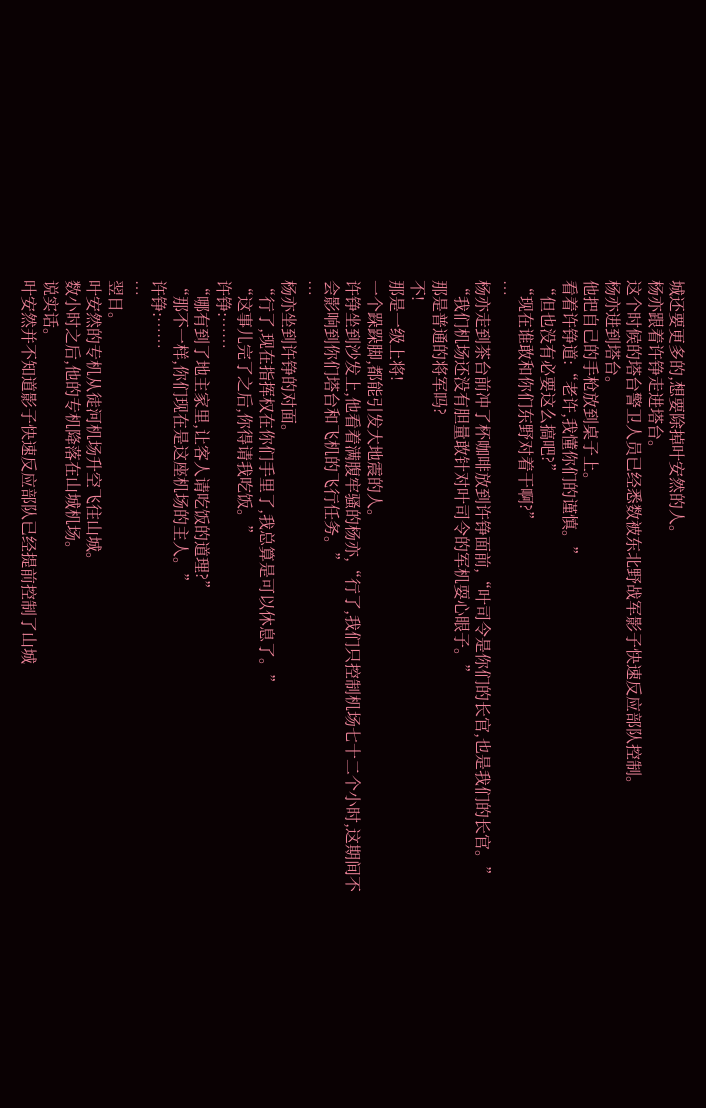城还要更多的,想要除掉叶安然的人。
杨亦跟着许铮走进塔台。
这个时候的塔台警卫人员已经悉数被东北野战军影子快速反应部队控制。
杨亦进到塔台。
他把自己的手枪放到桌子上。
看着许铮道:“老许,我懂你们的谨慎。”
“但也没有必要这么搞吧?”
“现在谁敢和你们东野对着干啊?”
…
杨亦走到茶台前冲了杯咖啡放到许铮面前,“叶司令是你们的长官,也是我们的长官。”
“我们机场还没有胆量敢针对叶司令的军机耍心眼子。”
那是普通的将军吗?
不!
那是一级上将!
一个跺跺脚,都能引发大地震的人。
许铮坐到沙发上,他看着满腹牢骚的杨亦,“行了,我们只控制机场七十二个小时,这期间不会影响到你们塔台和飞机的飞行任务。”
…
杨亦坐到许铮的对面。
“行了,现在指挥权在你们手里了,我总算是可以休息了。”
“这事儿完了之后,你得请我吃饭。”
许铮:……
“哪有到了地主家里,让客人请吃饭的道理?”
“那不一样,你们现在是这座机场的主人。”
许铮:……
…
翌日。
叶安然的专机从徒河机场升空飞往山城。
数小时之后,他的专机降落在山城机场。
说实话。
叶安然并不知道影子快速反应部队已经提前控制了山城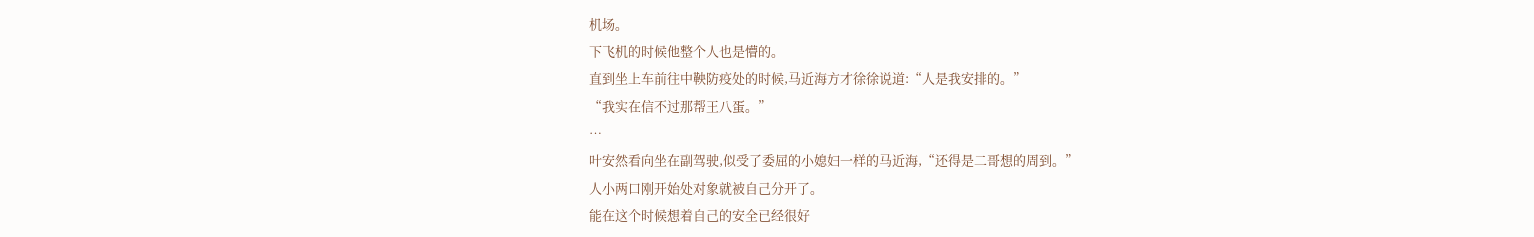机场。
下飞机的时候他整个人也是懵的。
直到坐上车前往中鞅防疫处的时候,马近海方才徐徐说道:“人是我安排的。”
“我实在信不过那帮王八蛋。”
…
叶安然看向坐在副驾驶,似受了委屈的小媳妇一样的马近海,“还得是二哥想的周到。”
人小两口刚开始处对象就被自己分开了。
能在这个时候想着自己的安全已经很好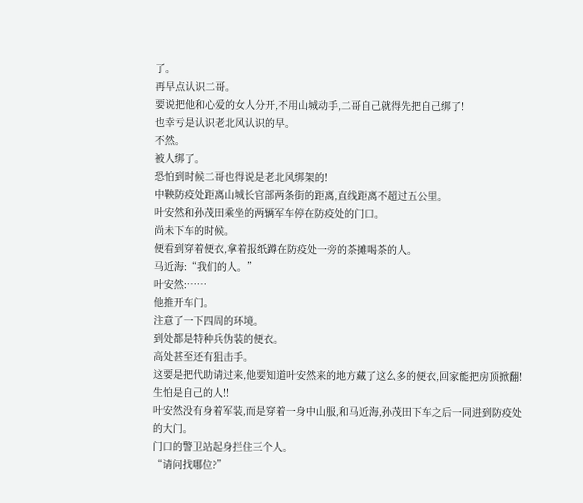了。
再早点认识二哥。
要说把他和心爱的女人分开,不用山城动手,二哥自己就得先把自己绑了!
也幸亏是认识老北风认识的早。
不然。
被人绑了。
恐怕到时候二哥也得说是老北风绑架的!
中鞅防疫处距离山城长官部两条街的距离,直线距离不超过五公里。
叶安然和孙茂田乘坐的两辆军车停在防疫处的门口。
尚未下车的时候。
便看到穿着便衣,拿着报纸蹲在防疫处一旁的茶摊喝茶的人。
马近海:“我们的人。”
叶安然:……
他推开车门。
注意了一下四周的环境。
到处都是特种兵伪装的便衣。
高处甚至还有狙击手。
这要是把代助请过来,他要知道叶安然来的地方藏了这么多的便衣,回家能把房顶掀翻!
生怕是自己的人!!
叶安然没有身着军装,而是穿着一身中山服,和马近海,孙茂田下车之后一同进到防疫处的大门。
门口的警卫站起身拦住三个人。
“请问找哪位?”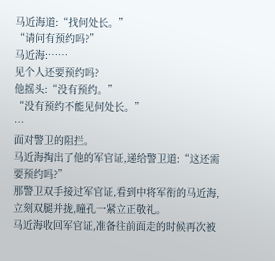马近海道:“找何处长。”
“请问有预约吗?”
马近海:……
见个人还要预约吗?
他摇头:“没有预约。”
“没有预约不能见何处长。”
…
面对警卫的阻拦。
马近海掏出了他的军官证,递给警卫道:“这还需要预约吗?”
那警卫双手接过军官证,看到中将军衔的马近海,立刻双腿并拢,瞳孔一紧立正敬礼。
马近海收回军官证,准备往前面走的时候再次被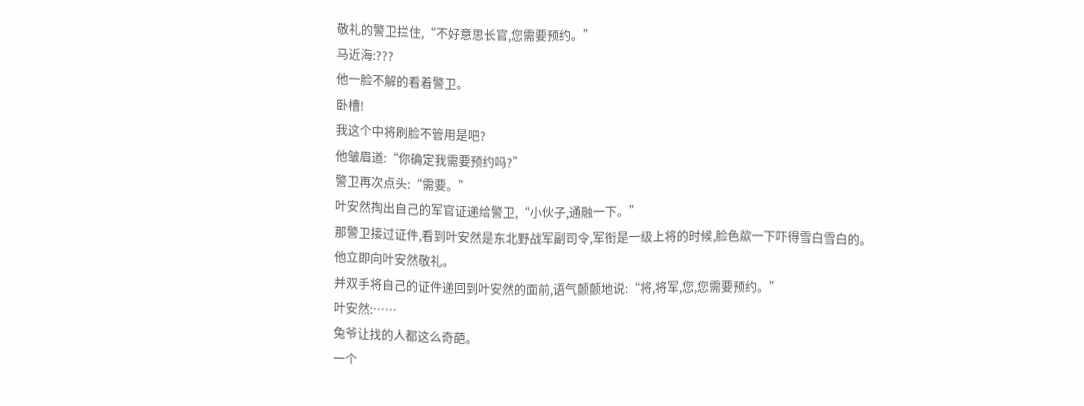敬礼的警卫拦住,“不好意思长官,您需要预约。”
马近海:???
他一脸不解的看着警卫。
卧槽!
我这个中将刷脸不管用是吧?
他皱眉道:“你确定我需要预约吗?”
警卫再次点头:“需要。”
叶安然掏出自己的军官证递给警卫,“小伙子,通融一下。”
那警卫接过证件,看到叶安然是东北野战军副司令,军衔是一级上将的时候,脸色歘一下吓得雪白雪白的。
他立即向叶安然敬礼。
并双手将自己的证件递回到叶安然的面前,语气颤颤地说:“将,将军,您,您需要预约。”
叶安然:……
兔爷让找的人都这么奇葩。
一个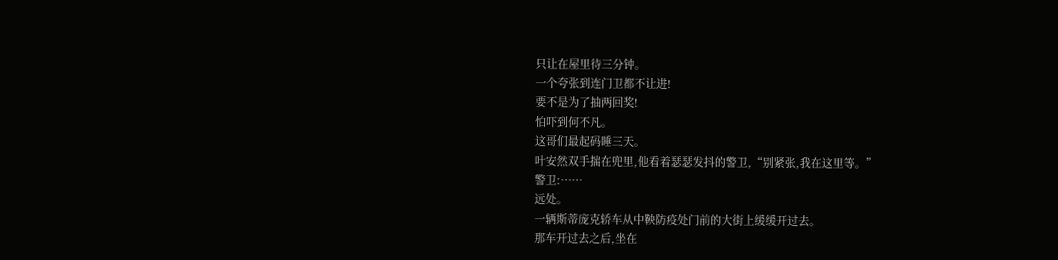只让在屋里待三分钟。
一个夸张到连门卫都不让进!
要不是为了抽两回奖!
怕吓到何不凡。
这哥们最起码睡三天。
叶安然双手揣在兜里,他看着瑟瑟发抖的警卫,“别紧张,我在这里等。”
警卫:……
远处。
一辆斯蒂庞克轿车从中鞅防疫处门前的大街上缓缓开过去。
那车开过去之后,坐在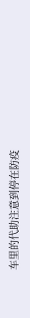车里的代助注意到停在防疫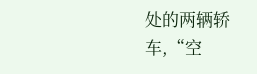处的两辆轿车,“空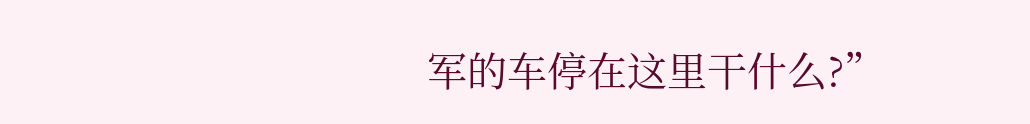军的车停在这里干什么?”